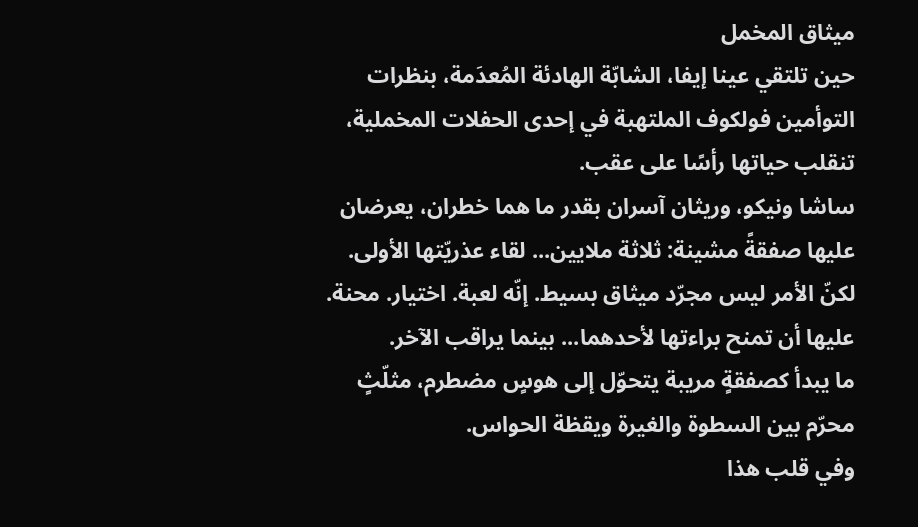ميثاق المخمل
حين تلتقي عينا إيفا، الشابّة الهادئة المُعدَمة، بنظرات التوأمين فولكوف الملتهبة في إحدى الحفلات المخملية، تنقلب حياتها رأسًا على عقب.
ساشا ونيكو، وريثان آسران بقدر ما هما خطران، يعرضان عليها صفقةً مشينة: ثلاثة ملايين... لقاء عذريّتها الأولى.
لكنّ الأمر ليس مجرّد ميثاق بسيط. إنّه لعبة. اختيار. محنة.
عليها أن تمنح براءتها لأحدهما... بينما يراقب الآخر.
ما يبدأ كصفقةٍ مريبة يتحوّل إلى هوسٍ مضطرم، مثلّثٍ محرّم بين السطوة والغيرة ويقظة الحواس.
وفي قلب هذا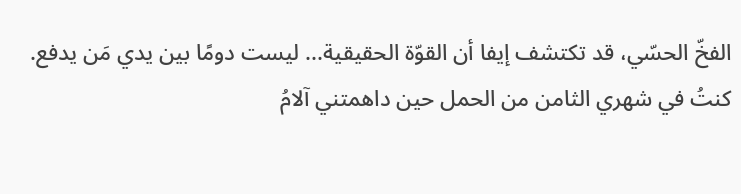الفخّ الحسّي، قد تكتشف إيفا أن القوّة الحقيقية... ليست دومًا بين يدي مَن يدفع.
كنتُ في شهري الثامن من الحمل حين داهمتني آلامُ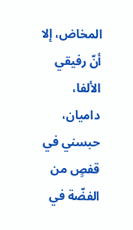المخاض، إلا أنّ رفيقي الألفا، داميان، حبسني في قفصٍ من الفضّة في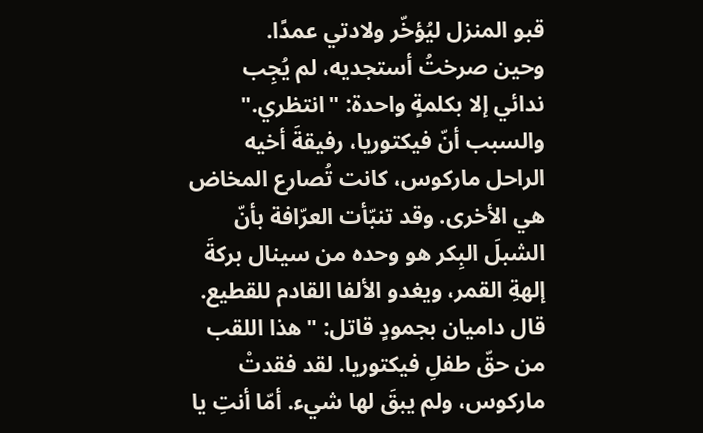قبو المنزل ليُؤخّر ولادتي عمدًا.
وحين صرختُ أستجديه، لم يُجِب ندائي إلا بكلمةٍ واحدة: "انتظري."
والسبب أنّ فيكتوريا، رفيقةَ أخيه الراحل ماركوس، كانت تُصارع المخاض هي الأخرى. وقد تنبّأت العرّافة بأنّ الشبلَ البِكر هو وحده من سينال بركةَ إلهةِ القمر، ويغدو الألفا القادم للقطيع.
قال داميان بجمودٍ قاتل: "هذا اللقب من حقّ طفلِ فيكتوريا. لقد فقدتْ ماركوس، ولم يبقَ لها شيء. أمّا أنتِ يا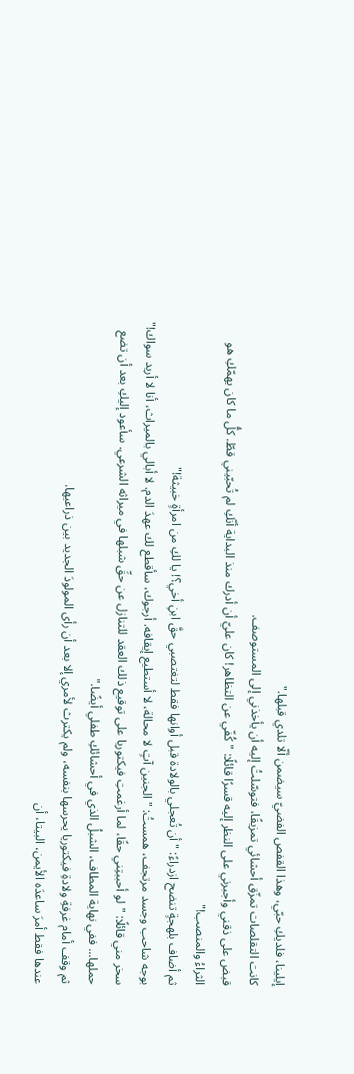إيلينا، فلديكِ حبّي، وهذا القفص الفضيّ سيضمن ألّا تلدي قبلها."
كانت التقلصات تمزّق أحشائي تمزيقًا، فتوسّلتُ إليه أن يأخذني إلى المستوصف.
قبض على ذقني وأجبرني على النظر إليه قسرًا قائلًا: "كُفّي عن التظاهر! كان عليّ أن أدرك منذ البداية أنّكِ لم تُحبّيني قطّ. كلُّ ما كان يهمّكِ هو الثراءُ والمنصب!"
ثم أضاف بلهجةٍ تنضح ازدراءً: "أن تُعجلي بالولادة قبل أوانها فقط لتغتصبي حقَّ ابنِ أخي؟! يا لكِ من امرأةٍ خبيثة!"
بوجه شاحب وجسد مرتجف، همستُ: "الجنين آتٍ لا محالة، لا أستطيع إيقافه. أرجوك، سأقطع لك عهدَ الدم. لا أبالي بالميراث، أنا لا أريد سواك!"
سخر مني قائلًا: "لو أحببتِني حقًا، لما أرغمتِ فيكتوريا على توقيع ذلك العقد للتنازل عن حقِّ شبلها في ميراثه الشرعي. سأعود إليكِ بعد أن تضع حملها... ففي نهاية المطاف، الشبلُ الذي في أحشائكِ طفلي أيضًا."
ثم وقف أمام غرفةِ ولادةِ فيكتوريا يحرسها بنفسه، ولم يكترث لأمري إلا بعد أن رأى المولودَ الجديد بين ذراعيها.
عندها فقط أمرَ ساعدَه الأيمن، البيتا، أن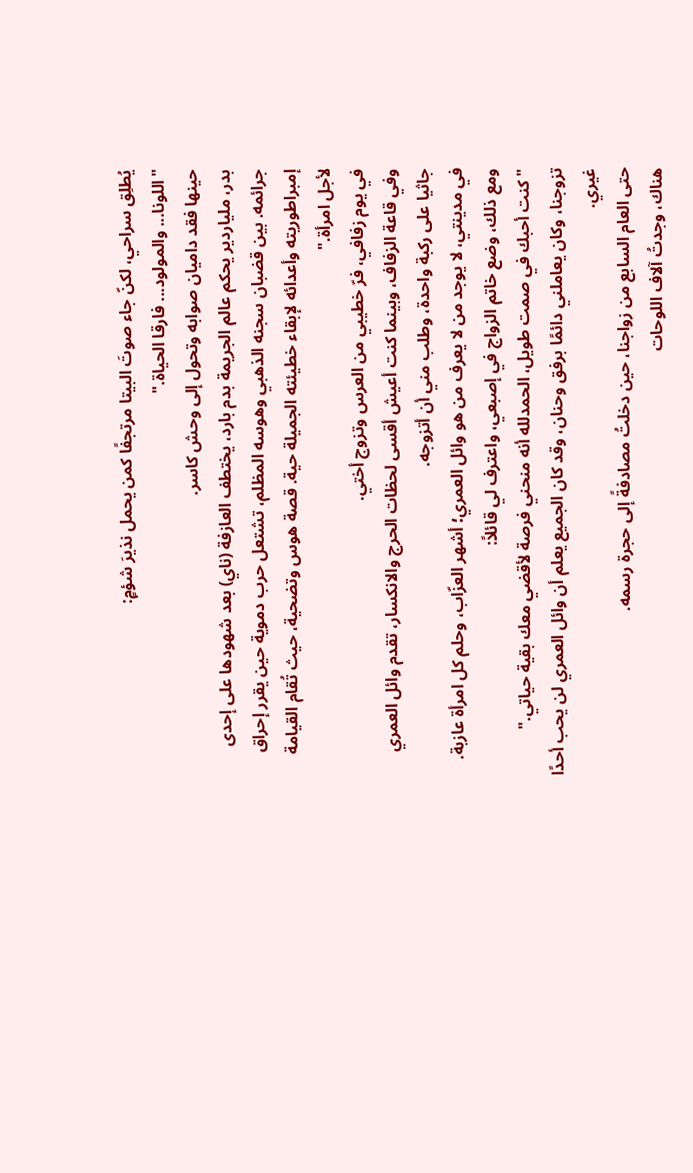يُطلِق سراحي، لكنّ جاء صوتَ البيتا مرتجفًا كمن يحمل نذيرَ شؤمٍ:
"اللونا... والمولود... فارقا الحياة."
حينها فقد داميان صوابه وتحول إلى وحش كاسر.
بدر، ملياردير يحكم عالم الجريمة بدم بارد، يختطف العازفة (ناي) بعد شهودها على إحدى جرائمه. بين قضبان سجنه الذهبي وهوسه المظلم، تشتعل حرب دموية حين يقرر إحراق إمبراطوريته وأعدائه لإبقاء خطيئته الجميلة حية. قصة هوس وتضحية، حيث تُقام القيامة لأجل امرأة."
في يوم زفافي، فرّ خطيبي من العرس وتزوج أختي.
وفي قاعة الزفاف، وبينما كنت أعيش أقسى لحظات الحرج والانكسار، تقدم وائل العمري جاثيا على ركبة واحدة، وطلب مني أن أتزوجه.
في مدينتي، لا يوجد من لا يعرف من هو وائل العمري؛ أشهر العزّاب، وحلم كل امرأة عازبة.
ومع ذلك، وضع خاتم الزواج في إصبعي، واعترف لي قائلاً:
"كنت أحبك في صمت طويل، الحمدلله أنه منحني فرصة لأقضي معك بقية حياتي."
تزوجنا، وكان يعاملني دائمًا برفق وحنان، وقد كان الجميع يعلم أن وائل العمري لن يحب أحدًا غيري.
حتى العام السابع من زواجنا، حين دخلتُ مصادفةً إلى حجرة رسمه.
هناك، وجدتُ آلاف اللوحات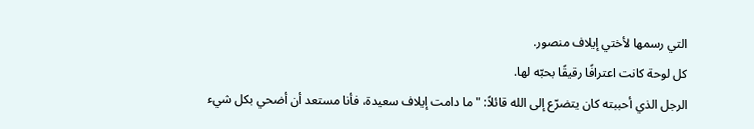التي رسمها لأختي إيلاف منصور.
كل لوحة كانت اعترافًا رقيقًا بحبّه لها.
الرجل الذي أحببته كان يتضرّع إلى الله قائلاً: "ما دامت إيلاف سعيدة، فأنا مستعد أن أضحي بكل شيء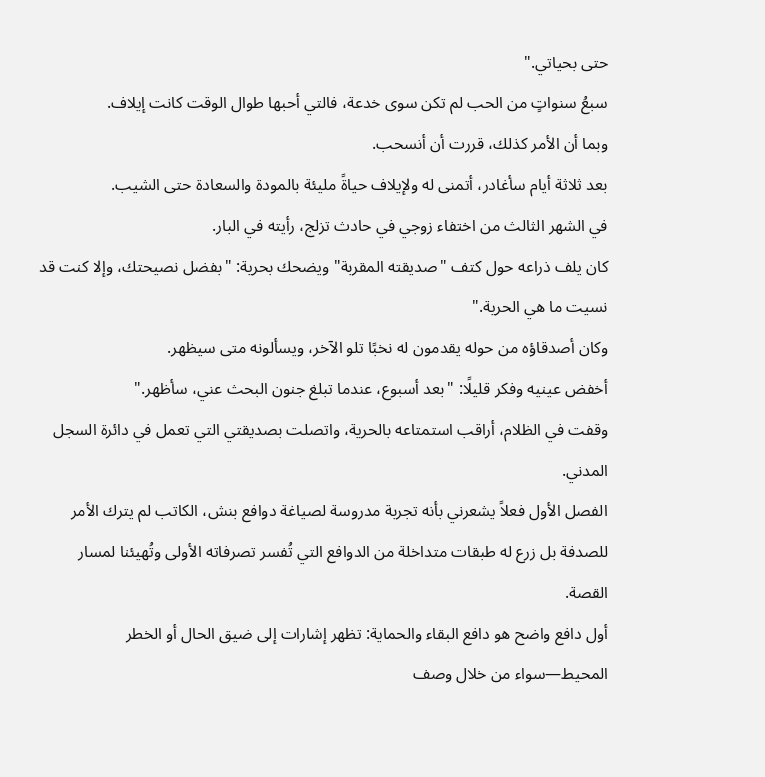حتى بحياتي."
سبعُ سنواتٍ من الحب لم تكن سوى خدعة، فالتي أحبها طوال الوقت كانت إيلاف.
وبما أن الأمر كذلك، قررت أن أنسحب.
بعد ثلاثة أيام سأغادر، أتمنى له ولإيلاف حياةً مليئة بالمودة والسعادة حتى الشيب.
في الشهر الثالث من اختفاء زوجي في حادث تزلج، رأيته في البار.
كان يلف ذراعه حول كتف "صديقته المقربة" ويضحك بحرية: "بفضل نصيحتك، وإلا كنت قد نسيت ما هي الحرية."
وكان أصدقاؤه من حوله يقدمون له نخبًا تلو الآخر، ويسألونه متى سيظهر.
أخفض عينيه وفكر قليلًا: "بعد أسبوع، عندما تبلغ جنون البحث عني، سأظهر."
وقفت في الظلام، أراقب استمتاعه بالحرية، واتصلت بصديقتي التي تعمل في دائرة السجل المدني.
الفصل الأول فعلاً يشعرني بأنه تجربة مدروسة لصياغة دوافع بنش، الكاتب لم يترك الأمر للصدفة بل زرع له طبقات متداخلة من الدوافع التي تُفسر تصرفاته الأولى وتُهيئنا لمسار القصة.
أول دافع واضح هو دافع البقاء والحماية: تظهر إشارات إلى ضيق الحال أو الخطر المحيط—سواء من خلال وصف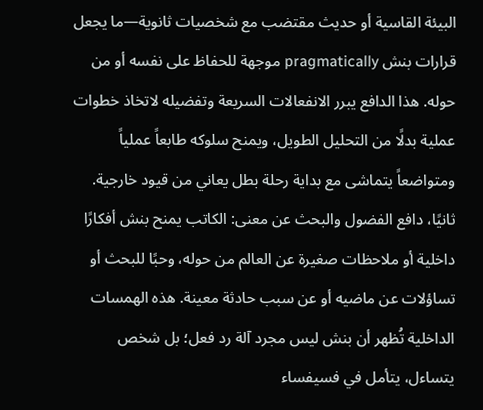البيئة القاسية أو حديث مقتضب مع شخصيات ثانوية—ما يجعل قرارات بنش pragmatically موجهة للحفاظ على نفسه أو من حوله. هذا الدافع يبرر الانفعالات السريعة وتفضيله لاتخاذ خطوات عملية بدلًا من التحليل الطويل، ويمنح سلوكه طابعاً عملياً ومتواضعاً يتماشى مع بداية رحلة بطل يعاني من قيود خارجية.
ثانيًا، دافع الفضول والبحث عن معنى: الكاتب يمنح بنش أفكارًا داخلية أو ملاحظات صغيرة عن العالم من حوله، وحبًا للبحث أو تساؤلات عن ماضيه أو عن سبب حادثة معينة. هذه الهمسات الداخلية تُظهر أن بنش ليس مجرد آلة رد فعل؛ بل شخص يتساءل، يتأمل في فسيفساء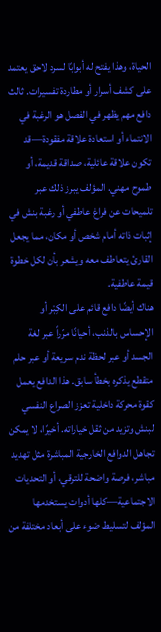الحياة، وهذا يفتح له أبوابًا لسرد لاحق يعتمد على كشف أسرار أو مطاردة تفسيرات. ثالث دافع مهم يظهر في الفصل هو الرغبة في الانتماء أو استعادة علاقة مفقودة—قد تكون علاقة عائلية، صداقة قديمة، أو طموح مهني. المؤلف يبرز ذلك عبر تلميحات عن فراغ عاطفي أو رغبة بنش في إثبات ذاته أمام شخص أو مكان، مما يجعل القارئ يتعاطف معه ويشعر بأن لكل خطوة قيمة عاطفية.
هناك أيضًا دافع قائم على الكِبْر أو الإحساس بالذنب، أحيانًا مرّراً عبر لغة الجسد أو عبر لحظة ندم سريعة أو عبر حلم متقطع يذكره بخطأ سابق. هذا الدافع يعمل كقوة محركة داخلية تعزز الصراع النفسي لبنش وتزيد من ثقل خياراته. أخيرًا، لا يمكن تجاهل الدوافع الخارجية المباشرة مثل تهديد مباشر، فرصة واضحة للترقي، أو التحديات الاجتماعية—كلها أدوات يستخدمها المؤلف لتسليط ضوء على أبعاد مختلفة من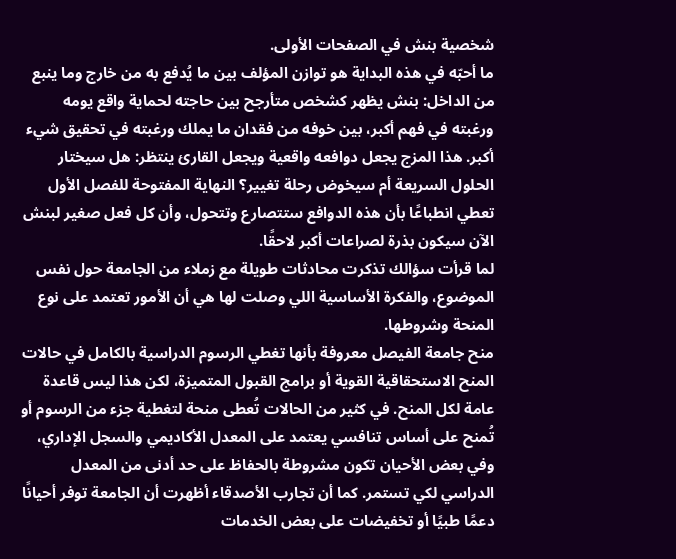شخصية بنش في الصفحات الأولى.
ما أحبّه في هذه البداية هو توازن المؤلف بين ما يُدفع به من خارج وما ينبع من الداخل: بنش يظهر كشخص متأرجح بين حاجته لحماية واقع يومه ورغبته في فهم أكبر، بين خوفه من فقدان ما يملك ورغبته في تحقيق شيء أكبر. هذا المزج يجعل دوافعه واقعية ويجعل القارئ ينتظر: هل سيختار الحلول السريعة أم سيخوض رحلة تغيير؟ النهاية المفتوحة للفصل الأول تعطي انطباعًا بأن هذه الدوافع ستتصارع وتتحول، وأن كل فعل صغير لبنش الآن سيكون بذرة لصراعات أكبر لاحقًا.
لما قرأت سؤالك تذكرت محادثات طويلة مع زملاء من الجامعة حول نفس الموضوع، والفكرة الأساسية اللي وصلت لها هي أن الأمور تعتمد على نوع المنحة وشروطها.
منح جامعة الفيصل معروفة بأنها تغطي الرسوم الدراسية بالكامل في حالات المنح الاستحقاقية القوية أو برامج القبول المتميزة، لكن هذا ليس قاعدة عامة لكل المنح. في كثير من الحالات تُعطى منحة لتغطية جزء من الرسوم أو تُمنح على أساس تنافسي يعتمد على المعدل الأكاديمي والسجل الإداري، وفي بعض الأحيان تكون مشروطة بالحفاظ على حد أدنى من المعدل الدراسي لكي تستمر. كما أن تجارب الأصدقاء أظهرت أن الجامعة توفر أحيانًا دعمًا طبيًا أو تخفيضات على بعض الخدمات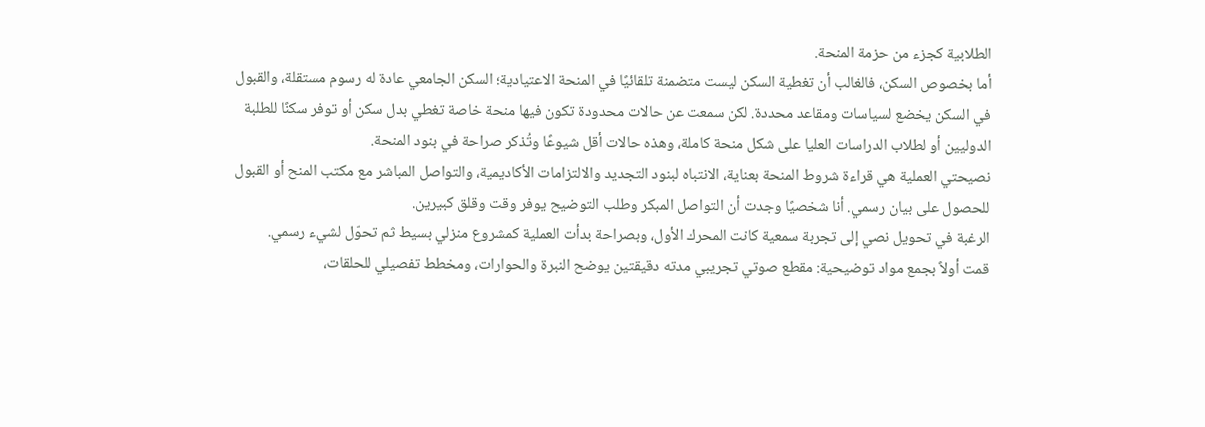الطلابية كجزء من حزمة المنحة.
أما بخصوص السكن، فالغالب أن تغطية السكن ليست متضمنة تلقائيًا في المنحة الاعتيادية؛ السكن الجامعي عادة له رسوم مستقلة، والقبول في السكن يخضع لسياسات ومقاعد محددة. لكن سمعت عن حالات محدودة تكون فيها منحة خاصة تغطي بدل سكن أو توفر سكنًا للطلبة الدوليين أو لطلاب الدراسات العليا على شكل منحة كاملة، وهذه حالات أقل شيوعًا وتُذكر صراحة في بنود المنحة.
نصيحتي العملية هي قراءة شروط المنحة بعناية، الانتباه لبنود التجديد والالتزامات الأكاديمية، والتواصل المباشر مع مكتب المنح أو القبول للحصول على بيان رسمي. أنا شخصيًا وجدت أن التواصل المبكر وطلب التوضيح يوفر وقت وقلق كبيرين.
الرغبة في تحويل نصي إلى تجربة سمعية كانت المحرك الأول، وبصراحة بدأت العملية كمشروع منزلي بسيط ثم تحوّل لشيء رسمي.
قمت أولاً بجمع مواد توضيحية: مقطع صوتي تجريبي مدته دقيقتين يوضح النبرة والحوارات، ومخطط تفصيلي للحلقات،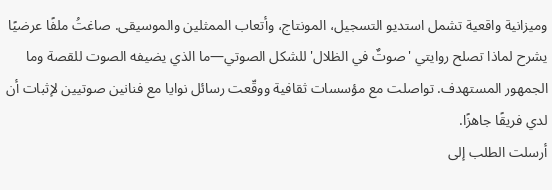وميزانية واقعية تشمل استديو التسجيل، المونتاج، وأتعاب الممثلين والموسيقى. صاغتُ ملفًا عرضيًا يشرح لماذا تصلح روايتي 'صوتٌ في الظلال' للشكل الصوتي—ما الذي يضيفه الصوت للقصة وما الجمهور المستهدف. تواصلت مع مؤسسات ثقافية ووقّعت رسائل نوايا مع فنانين صوتيين لإثبات أن لدي فريقًا جاهزًا.
أرسلت الطلب إلى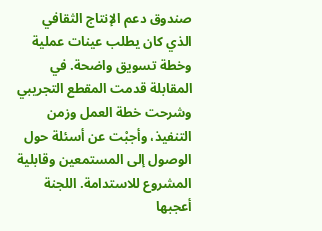صندوق دعم الإنتاج الثقافي الذي كان يطلب عينات عملية وخطة تسويق واضحة. في المقابلة قدمت المقطع التجريبي وشرحت خطة العمل وزمن التنفيذ، وأجبْت عن أسئلة حول الوصول إلى المستمعين وقابلية المشروع للاستدامة. اللجنة أعجبها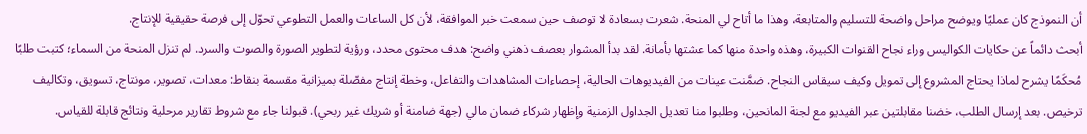أن النموذج كان عمليًا ويوضح مراحل واضحة للتسليم والمتابعة، وهذا ما أتاح لي المنحة. شعرت بسعادة لا توصف حين سمعت خبر الموافقة، لأن كل الساعات والعمل التطوعي تحوّل إلى فرصة حقيقية للإنتاج.
أبحث دائماً عن حكايات الكواليس وراء نجاح القنوات الكبيرة، وهذه واحدة منها كما عشتها بأمانة. لقد بدأ المشوار بعصف ذهني واضح: هدف محتوى محدد، ورؤية لتطوير الصورة والصوت والسرد. لم تنزل المنحة من السماء؛ كتبت طلبًا مُحكَمًا يشرح لماذا يحتاج المشروع إلى تمويل وكيف سيقاس النجاح. ضمَّنت عينات من الفيديوهات الحالية، إحصاءات المشاهدات والتفاعل، وخطة إنتاج مفصّلة بميزانية مقسمة بنقاط: معدات، تصوير، مونتاج، تسويق، وتكاليف ترخيص. بعد إرسال الطلب، خضنا مقابلتين عبر الفيديو مع لجنة المانحين، وطلبوا منا تعديل الجداول الزمنية وإظهار شركاء ضمان مالي (جهة ضامنة أو شريك غير ربحي). قبولنا جاء مع شروط تقارير مرحلية ونتائج قابلة للقياس.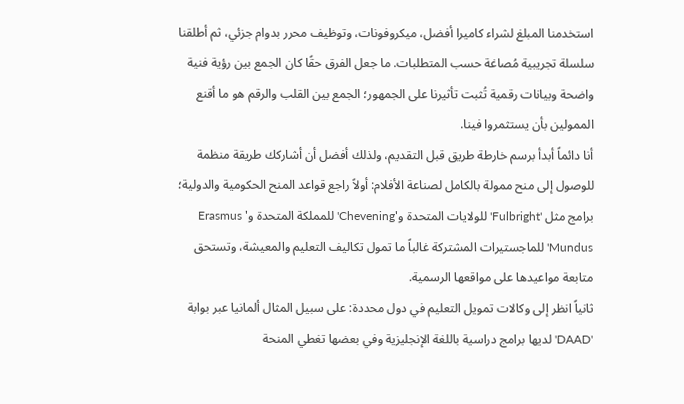استخدمنا المبلغ لشراء كاميرا أفضل، ميكروفونات، وتوظيف محرر بدوام جزئي، ثم أطلقنا سلسلة تجريبية مُصاغة حسب المتطلبات. ما جعل الفرق حقًا كان الجمع بين رؤية فنية واضحة وبيانات رقمية تُثبت تأثيرنا على الجمهور؛ الجمع بين القلب والرقم هو ما أقنع الممولين بأن يستثمروا فينا.
أنا دائماً أبدأ برسم خارطة طريق قبل التقديم، ولذلك أفضل أن أشاركك طريقة منظمة للوصول إلى منح ممولة بالكامل لصناعة الأفلام: أولاً راجع قواعد المنح الحكومية والدولية؛ برامج مثل 'Fulbright' للولايات المتحدة و'Chevening' للمملكة المتحدة و' Erasmus Mundus' للماجستيرات المشتركة غالباً ما تمول تكاليف التعليم والمعيشة، وتستحق متابعة مواعيدها على مواقعها الرسمية.
ثانياً انظر إلى وكالات تمويل التعليم في دول محددة: على سبيل المثال ألمانيا عبر بوابة 'DAAD' لديها برامج دراسية باللغة الإنجليزية وفي بعضها تغطي المنحة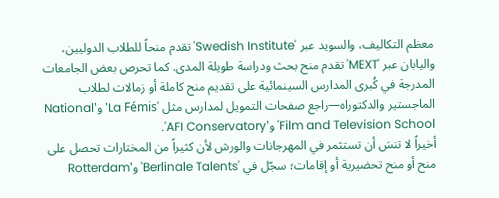معظم التكاليف، والسويد عبر 'Swedish Institute' تقدم منحاً للطلاب الدوليين، واليابان عبر 'MEXT' تقدم منح بحث ودراسة طويلة المدى. كما تحرص بعض الجامعات المدرجة في كُبرى المدارس السينمائية على تقديم منح كاملة أو زمالات لطلاب الماجستير والدكتوراه—راجع صفحات التمويل لمدارس مثل 'La Fémis' و'National Film and Television School' و'AFI Conservatory'.
أخيراً لا تنسَ أن تستثمر في المهرجانات والورش لأن كثيراً من المختارات تحصل على منح أو منح تحضيرية أو إقامات؛ سجّل في 'Berlinale Talents' و'Rotterdam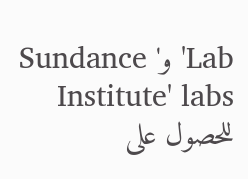Lab' و' Sundance Institute' labs للحصول على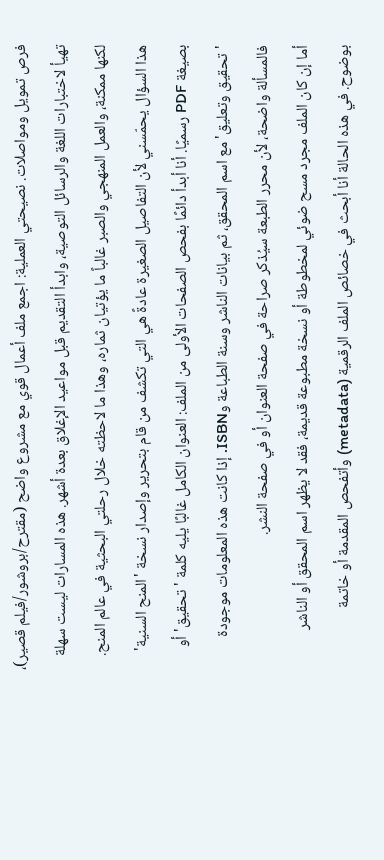فرص تمويل ومواصلات. نصيحتي العملية: اجمع ملف أعمال قوي مع مشروع واضح (مقترح/بروشور/فيلم قصير)، تهيأ لاختبارات اللغة والرسائل التوصية، وابدأ التقديم قبل مواعيد الإغلاق بعدة أشهر. هذه المسارات ليست سهلة لكنها ممكنة، والعمل المنهجي والصبر غالباً ما يؤتيان ثماره، وهذا ما لاحظته خلال رحلتي البحثية في عالم المنح.
هذا السؤال يحمّسني لأن التفاصيل الصغيرة عادةً هي التي تكشف من قام بتحرير وإصدار نسخة 'المنح السنية' بصيغة PDF رسميًا. أنا أبدأ دائمًا بفحص الصفحات الأولى من الملف: العنوان الكامل غالبًا يليه كلمة 'تحقيق' أو 'تحقيق وتعليق' مع اسم المحقق، ثم بيانات الناشر وسنة الطباعة وISBN. إذا كانت هذه المعلومات موجودة فالمسألة واضحة، لأن محرر الطبعة سيُذكر صراحة في صفحة العنوان أو في صفحة النشر.
أما إن كان الملف مجرد مسح ضوئي لمخطوطة أو نسخة مطبوعة قديمة، فقد لا يظهر اسم المحقق أو الناشر بوضوح. في هذه الحالة أنا أبحث في خصائص الملف الرقمية (metadata) وأتفحص المقدمة أو خاتمة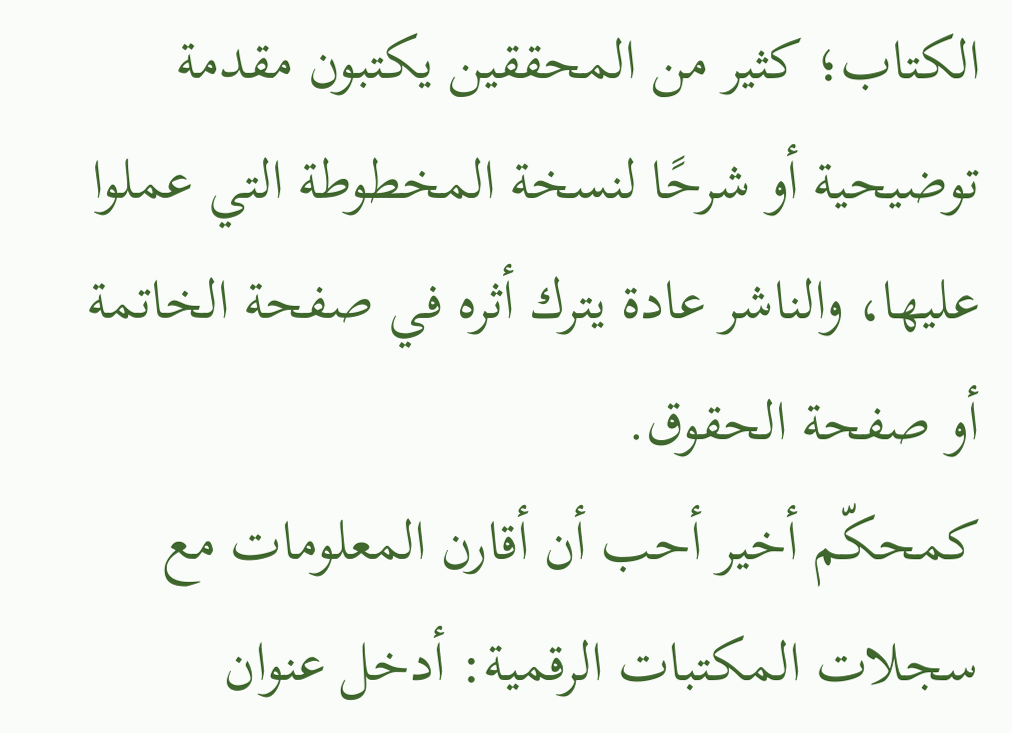الكتاب؛ كثير من المحققين يكتبون مقدمة توضيحية أو شرحًا لنسخة المخطوطة التي عملوا عليها، والناشر عادة يترك أثره في صفحة الخاتمة أو صفحة الحقوق.
كمحكّم أخير أحب أن أقارن المعلومات مع سجلات المكتبات الرقمية: أدخل عنوان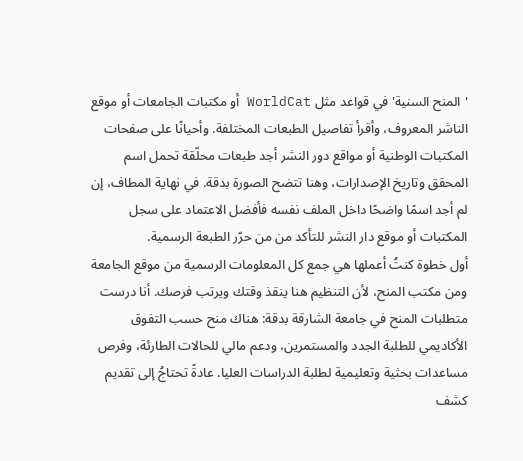'المنح السنية' في قواعد مثل WorldCat أو مكتبات الجامعات أو موقع الناشر المعروف، وأقرأ تفاصيل الطبعات المختلفة. وأحيانًا على صفحات المكتبات الوطنية أو مواقع دور النشر أجد طبعات محلّقة تحمل اسم المحقق وتاريخ الإصدارات، وهنا تتضح الصورة بدقة. في نهاية المطاف، إن لم أجد اسمًا واضحًا داخل الملف نفسه فأفضل الاعتماد على سجل المكتبات أو موقع دار النشر للتأكد من من حرّر الطبعة الرسمية.
أول خطوة كنتُ أعملها هي جمع كل المعلومات الرسمية من موقع الجامعة ومن مكتب المنح، لأن التنظيم هنا ينقذ وقتك ويرتب فرصك. أنا درست متطلبات المنح في جامعة الشارقة بدقة: هناك منح حسب التفوق الأكاديمي للطلبة الجدد والمستمرين، ودعم مالي للحالات الطارئة، وفرص مساعدات بحثية وتعليمية لطلبة الدراسات العليا. عادةً تحتاجُ إلى تقديم كشف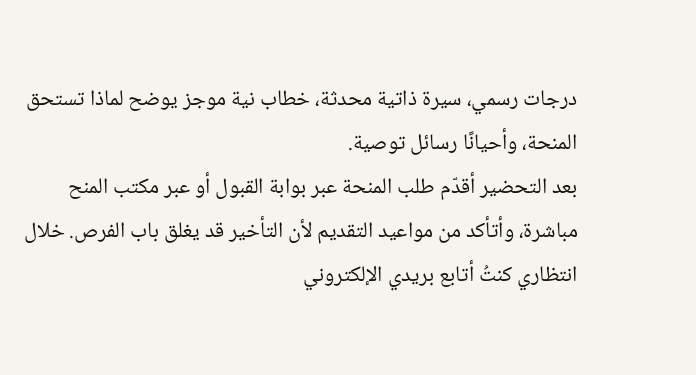درجات رسمي، سيرة ذاتية محدثة، خطاب نية موجز يوضح لماذا تستحق المنحة، وأحيانًا رسائل توصية.
بعد التحضير أقدّم طلب المنحة عبر بوابة القبول أو عبر مكتب المنح مباشرة، وأتأكد من مواعيد التقديم لأن التأخير قد يغلق باب الفرص. خلال انتظاري كنتُ أتابع بريدي الإلكتروني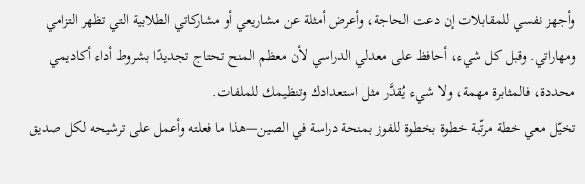وأجهز نفسي للمقابلات إن دعت الحاجة، وأعرض أمثلة عن مشاريعي أو مشاركاتي الطلابية التي تظهر التزامي ومهاراتي. وقبل كل شيء، أحافظ على معدلي الدراسي لأن معظم المنح تحتاج تجديدًا بشروط أداء أكاديمي محددة، فالمثابرة مهمة، ولا شيء يُقدَّر مثل استعدادك وتنظيمك للملفات.
تخيّل معي خطة مرتّبة خطوة بخطوة للفوز بمنحة دراسة في الصين—هذا ما فعلته وأعمل على ترشيحه لكل صديق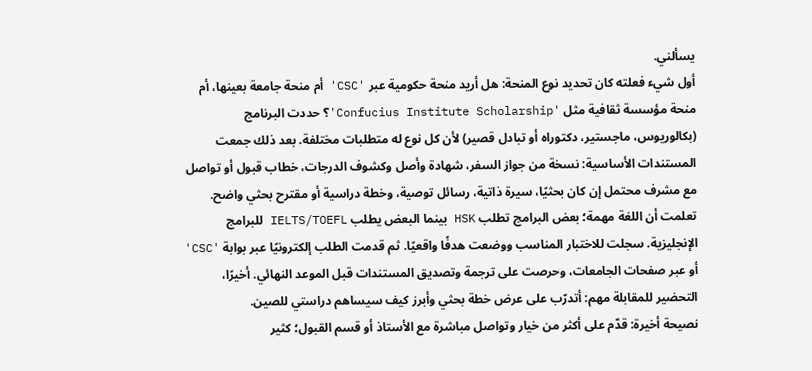يسألني.
أول شيء فعلته كان تحديد نوع المنحة: هل أريد منحة حكومية عبر 'CSC' أم منحة جامعة بعينها، أم منحة مؤسسة ثقافية مثل 'Confucius Institute Scholarship'؟ حددت البرنامج (بكالوريوس، ماجستير، دكتوراه أو تبادل قصير) لأن كل نوع له متطلبات مختلفة. بعد ذلك جمعت المستندات الأساسية: نسخة من جواز السفر، شهادة وأصل وكشوف الدرجات، خطاب قبول أو تواصل مع مشرف محتمل إن كان بحثيًا، سيرة ذاتية، رسائل توصية، وخطة دراسية أو مقترح بحثي واضح.
تعلمت أن اللغة مهمة؛ بعض البرامج تطلب HSK بينما البعض يطلب IELTS/TOEFL للبرامج الإنجليزية. سجلت للاختبار المناسب ووضعت هدفًا واقعيًا. ثم قدمت الطلب إلكترونيًا عبر بوابة 'CSC' أو عبر صفحات الجامعات، وحرصت على ترجمة وتصديق المستندات قبل الموعد النهائي. أخيرًا، التحضير للمقابلة مهم: أتدرّب على عرض خطة بحثي وأبرز كيف سيساهم دراستي للصين.
نصيحة أخيرة: قدّم على أكثر من خيار وتواصل مباشرة مع الأستاذ أو قسم القبول؛ كثير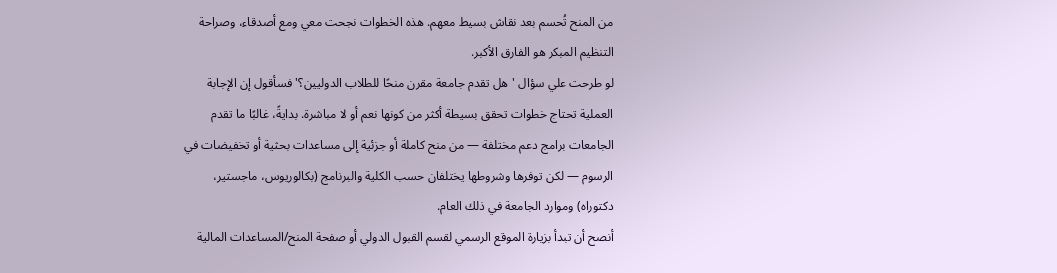من المنح تُحسم بعد نقاش بسيط معهم. هذه الخطوات نجحت معي ومع أصدقاء، وصراحة التنظيم المبكر هو الفارق الأكبر.
لو طرحت علي سؤال 'هل تقدم جامعة مقرن منحًا للطلاب الدوليين؟' فسأقول إن الإجابة العملية تحتاج خطوات تحقق بسيطة أكثر من كونها نعم أو لا مباشرة. بدايةً، غالبًا ما تقدم الجامعات برامج دعم مختلفة — من منح كاملة أو جزئية إلى مساعدات بحثية أو تخفيضات في الرسوم — لكن توفرها وشروطها يختلفان حسب الكلية والبرنامج (بكالوريوس، ماجستير، دكتوراه) وموارد الجامعة في ذلك العام.
أنصح أن تبدأ بزيارة الموقع الرسمي لقسم القبول الدولي أو صفحة المنح/المساعدات المالية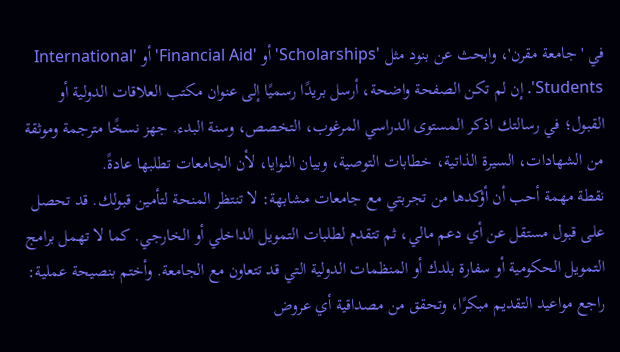في 'جامعة مقرن'، وابحث عن بنود مثل 'Scholarships' أو 'Financial Aid' أو 'International Students'. إن لم تكن الصفحة واضحة، أرسل بريدًا رسميًا إلى عنوان مكتب العلاقات الدولية أو القبول؛ في رسالتك اذكر المستوى الدراسي المرغوب، التخصص، وسنة البدء. جهز نسخًا مترجمة وموثقة من الشهادات، السيرة الذاتية، خطابات التوصية، وبيان النوايا، لأن الجامعات تطلبها عادةً.
نقطة مهمة أحب أن أؤكدها من تجربتي مع جامعات مشابهة: لا تنتظر المنحة لتأمين قبولك. قد تحصل على قبول مستقل عن أي دعم مالي، ثم تتقدم لطلبات التمويل الداخلي أو الخارجي. كما لا تهمل برامج التمويل الحكومية أو سفارة بلدك أو المنظمات الدولية التي قد تتعاون مع الجامعة. وأختم بنصيحة عملية: راجع مواعيد التقديم مبكرًا، وتحقق من مصداقية أي عروض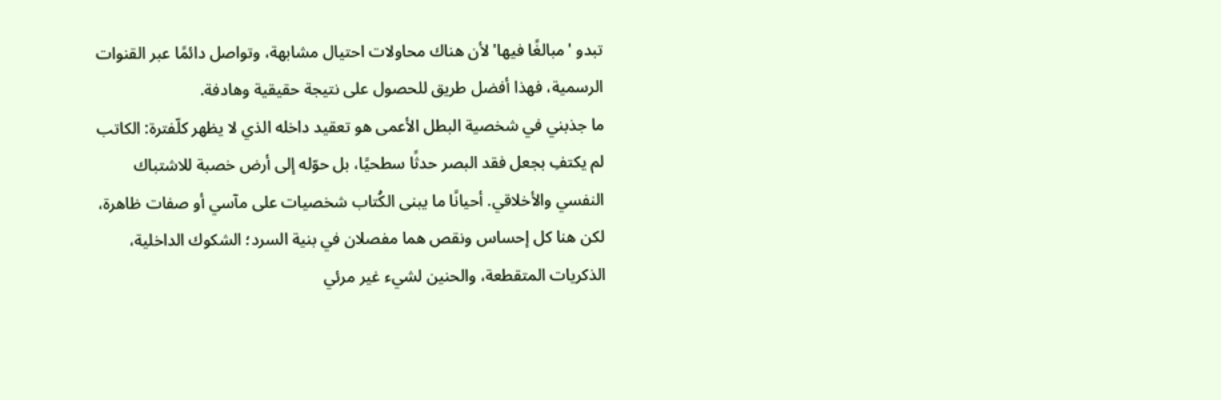تبدو 'مبالغًا فيها' لأن هناك محاولات احتيال مشابهة، وتواصل دائمًا عبر القنوات الرسمية، فهذا أفضل طريق للحصول على نتيجة حقيقية وهادفة.
ما جذبني في شخصية البطل الأعمى هو تعقيد داخله الذي لا يظهر كلّفترة: الكاتب لم يكتفِ بجعل فقد البصر حدثًا سطحيًا، بل حوّله إلى أرض خصبة للاشتباك النفسي والأخلاقي. أحيانًا ما يبنى الكُتاب شخصيات على مآسي أو صفات ظاهرة، لكن هنا كل إحساس ونقص هما مفصلان في بنية السرد؛ الشكوك الداخلية، الذكريات المتقطعة، والحنين لشيء غير مرئي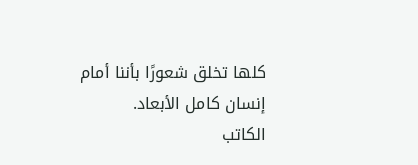كلها تخلق شعورًا بأننا أمام إنسان كامل الأبعاد.
الكاتب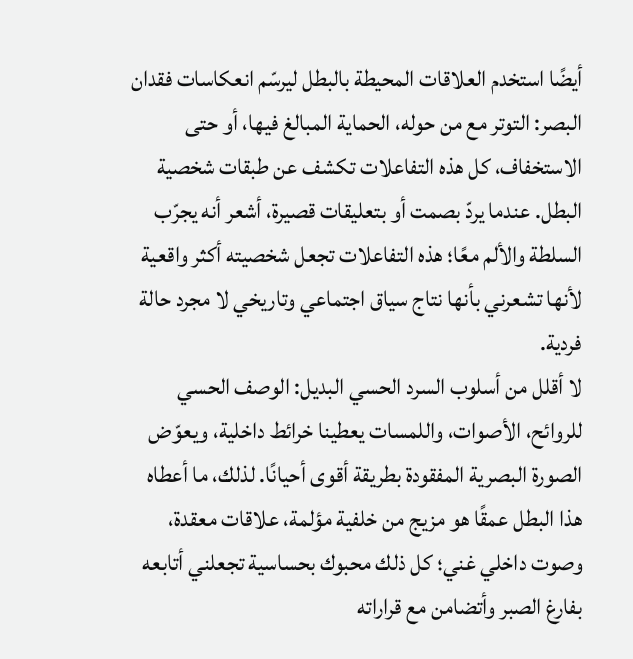أيضًا استخدم العلاقات المحيطة بالبطل ليرسّم انعكاسات فقدان البصر: التوتر مع من حوله، الحماية المبالغ فيها، أو حتى الاستخفاف، كل هذه التفاعلات تكشف عن طبقات شخصية البطل. عندما يردّ بصمت أو بتعليقات قصيرة، أشعر أنه يجرّب السلطة والألم معًا؛ هذه التفاعلات تجعل شخصيته أكثر واقعية لأنها تشعرني بأنها نتاج سياق اجتماعي وتاريخي لا مجرد حالة فردية.
لا أقلل من أسلوب السرد الحسي البديل: الوصف الحسي للروائح، الأصوات، واللمسات يعطينا خرائط داخلية، ويعوّض الصورة البصرية المفقودة بطريقة أقوى أحيانًا. لذلك، ما أعطاه هذا البطل عمقًا هو مزيج من خلفية مؤلمة، علاقات معقدة، وصوت داخلي غني؛ كل ذلك محبوك بحساسية تجعلني أتابعه بفارغ الصبر وأتضامن مع قراراته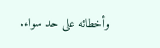وأخطائه على حد سواء.